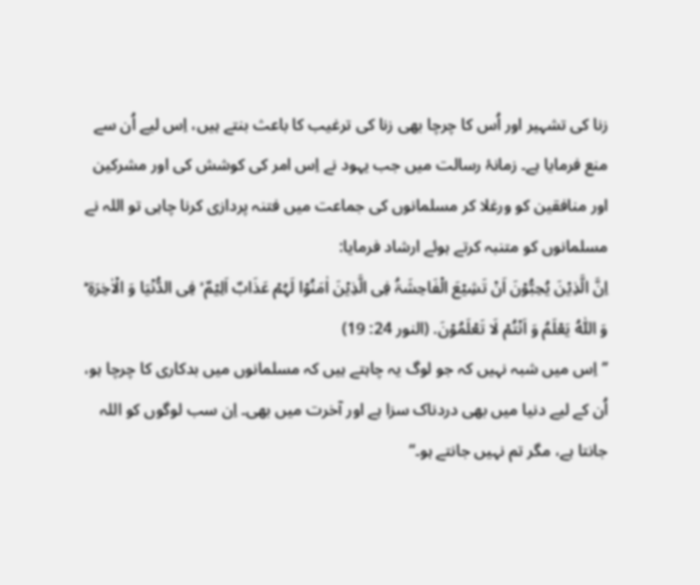زنا کی تشہیر اور اُس کا چرچا بھی زنا کی ترغیب کا باعث بنتے ہیں، اِس لیے اُن سے منع فرمایا ہے۔ زمانۂ رسالت میں جب یہود نے اِس امر کی کوشش کی اور مشرکین اور منافقین کو ورغلا کر مسلمانوں کی جماعت میں فتنہ پردازی کرنا چاہی تو اللہ نے مسلمانوں کو متنبہ کرتے ہوئے ارشاد فرمایا:
اِنَّ الَّذِیۡنَ یُحِبُّوۡنَ اَنۡ تَشِیۡعَ الۡفَاحِشَۃُ فِی الَّذِیۡنَ اٰمَنُوۡا لَہُمۡ عَذَابٌ اَلِیۡمٌ ۙ فِی الدُّنۡیَا وَ الۡاٰخِرَۃِ ؕ وَ اللّٰہُ یَعۡلَمُ وَ اَنۡتُمۡ لَا تَعۡلَمُوۡنَ. (النور 24: 19)
’’اِس میں شبہ نہیں کہ جو لوگ یہ چاہتے ہیں کہ مسلمانوں میں بدکاری کا چرچا ہو، اُن کے لیے دنیا میں بھی دردناک سزا ہے اور آخرت میں بھی۔ اِن سب لوگوں کو اللہ جانتا ہے، مگر تم نہیں جانتے ہو۔“